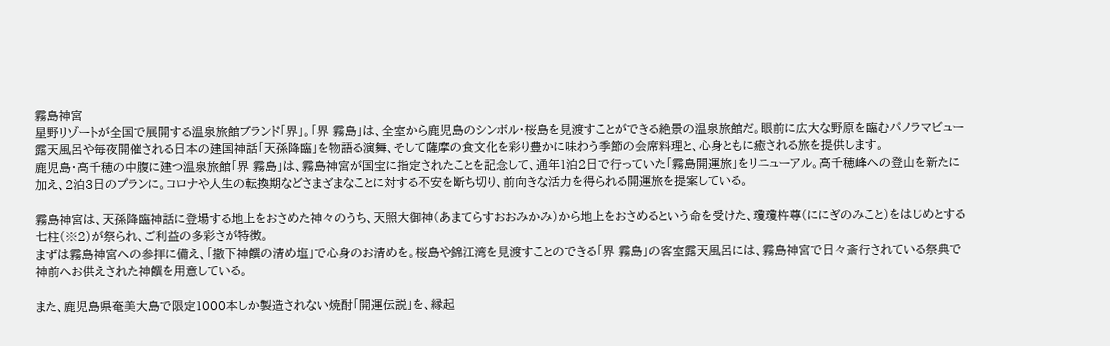霧島神宮
星野リゾートが全国で展開する温泉旅館ブランド「界」。「界 霧島」は、全室から鹿児島のシンボル・桜島を見渡すことができる絶景の温泉旅館だ。眼前に広大な野原を臨むパノラマビュー露天風呂や毎夜開催される日本の建国神話「天孫降臨」を物語る演舞、そして薩摩の食文化を彩り豊かに味わう季節の会席料理と、心身ともに癒される旅を提供します。
鹿児島・高千穂の中腹に建つ温泉旅館「界 霧島」は、霧島神宮が国宝に指定されたことを記念して、通年1泊2日で行っていた「霧島開運旅」をリニューアル。高千穂峰への登山を新たに加え、2泊3日のプランに。コロナや人生の転換期などさまざまなことに対する不安を断ち切り、前向きな活力を得られる開運旅を提案している。

霧島神宮は、天孫降臨神話に登場する地上をおさめた神々のうち、天照大御神(あまてらすおおみかみ)から地上をおさめるという命を受けた、瓊瓊杵尊(ににぎのみこと)をはじめとする七柱(※2)が祭られ、ご利益の多彩さが特徴。
まずは霧島神宮への参拝に備え、「撤下神饌の清め塩」で心身のお清めを。桜島や錦江湾を見渡すことのできる「界 霧島」の客室露天風呂には、霧島神宮で日々斎行されている祭典で神前へお供えされた神饌を用意している。

また、鹿児島県奄美大島で限定1000本しか製造されない焼酎「開運伝説」を、縁起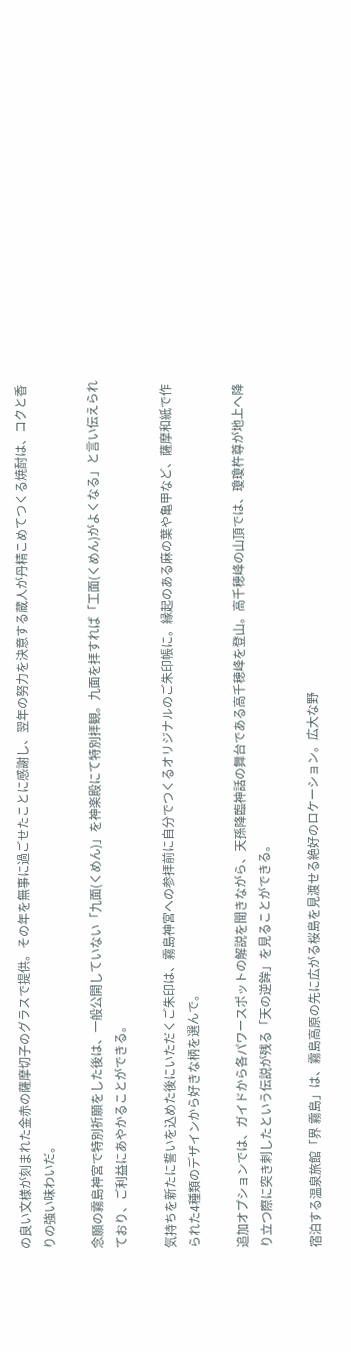の良い文様が刻まれた金赤の薩摩切子のグラスで提供。その年を無事に過ごせたことに感謝し、翌年の努力を決意する蔵人が丹精こめてつくる焼酎は、コクと香りの強い味わいだ。

念願の霧島神宮で特別祈願をした後は、一般公開していない「九面(くめん)」を神楽殿にて特別拝観。九面を拝すれば「工面(くめん)がよくなる」と言い伝えられており、ご利益にあやかることができる。

気持ちを新たに誓いを込めた後にいただくご朱印は、霧島神宮への参拝前に自分でつくるオリジナルのご朱印帳に。縁起のある麻の葉や亀甲など、薩摩和紙で作られた4種類のデザインから好きな柄を選んで。

追加オプションでは、ガイドから各パワースポットの解説を聞きながら、天孫降臨神話の舞台である高千穂峰を登山。高千穂峰の山頂では、瓊瓊杵尊が地上へ降り立つ際に突き刺したという伝説が残る「天の逆鉾」を見ることができる。

宿泊する温泉旅館「界 霧島」は、霧島高原の先に広がる桜島を見渡せる絶好のロケーション。広大な野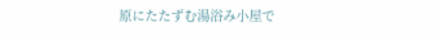原にたたずむ湯浴み小屋で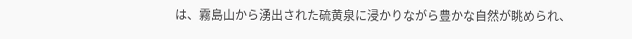は、霧島山から湧出された硫黄泉に浸かりながら豊かな自然が眺められ、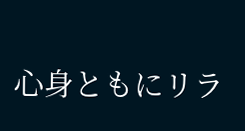心身ともにリラ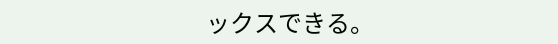ックスできる。